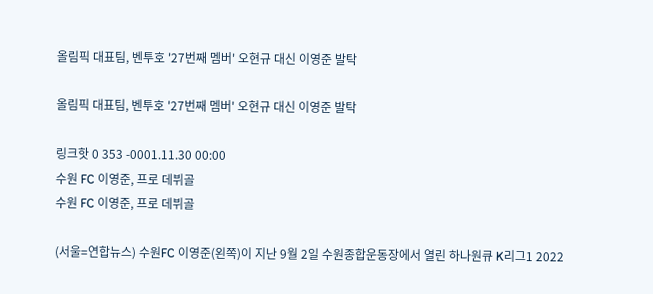올림픽 대표팀, 벤투호 '27번째 멤버' 오현규 대신 이영준 발탁

올림픽 대표팀, 벤투호 '27번째 멤버' 오현규 대신 이영준 발탁

링크핫 0 353 -0001.11.30 00:00
수원 FC 이영준, 프로 데뷔골
수원 FC 이영준, 프로 데뷔골

(서울=연합뉴스) 수원FC 이영준(왼쪽)이 지난 9월 2일 수원종합운동장에서 열린 하나원큐 K리그1 2022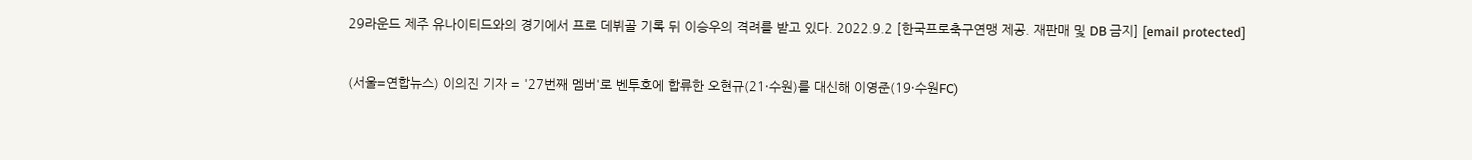29라운드 제주 유나이티드와의 경기에서 프로 데뷔골 기록 뒤 이승우의 격려를 받고 있다. 2022.9.2 [한국프로축구연맹 제공. 재판매 및 DB 금지] [email protected]

(서울=연합뉴스) 이의진 기자 = '27번째 멤버'로 벤투호에 합류한 오현규(21·수원)를 대신해 이영준(19·수원FC)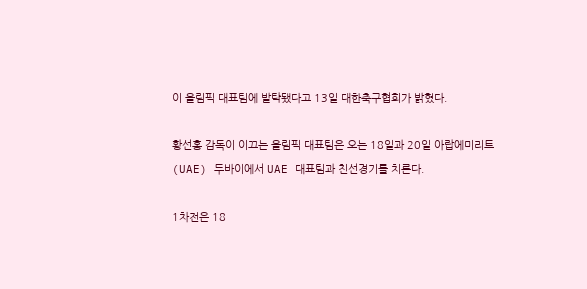이 올림픽 대표팀에 발탁됐다고 13일 대한축구협회가 밝혔다.

황선홍 감독이 이끄는 올림픽 대표팀은 오는 18일과 20일 아랍에미리트(UAE) 두바이에서 UAE 대표팀과 친선경기를 치른다.

1차전은 18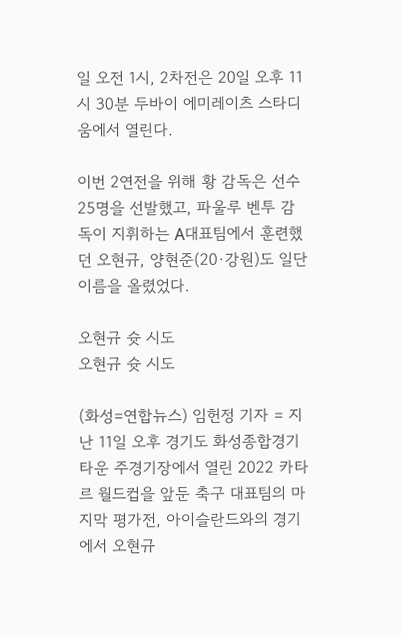일 오전 1시, 2차전은 20일 오후 11시 30분 두바이 에미레이츠 스타디움에서 열린다.

이번 2연전을 위해 황 감독은 선수 25명을 선발했고, 파울루 벤투 감독이 지휘하는 A대표팀에서 훈련했던 오현규, 양현준(20·강원)도 일단 이름을 올렸었다.

오현규 슛 시도
오현규 슛 시도

(화성=연합뉴스) 임헌정 기자 = 지난 11일 오후 경기도 화성종합경기타운 주경기장에서 열린 2022 카타르 월드컵을 앞둔 축구 대표팀의 마지막 평가전, 아이슬란드와의 경기에서 오현규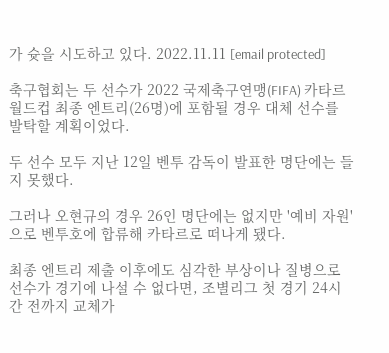가 슛을 시도하고 있다. 2022.11.11 [email protected]

축구협회는 두 선수가 2022 국제축구연맹(FIFA) 카타르 월드컵 최종 엔트리(26명)에 포함될 경우 대체 선수를 발탁할 계획이었다.

두 선수 모두 지난 12일 벤투 감독이 발표한 명단에는 들지 못했다.

그러나 오현규의 경우 26인 명단에는 없지만 '예비 자원'으로 벤투호에 합류해 카타르로 떠나게 됐다.

최종 엔트리 제출 이후에도 심각한 부상이나 질병으로 선수가 경기에 나설 수 없다면, 조별리그 첫 경기 24시간 전까지 교체가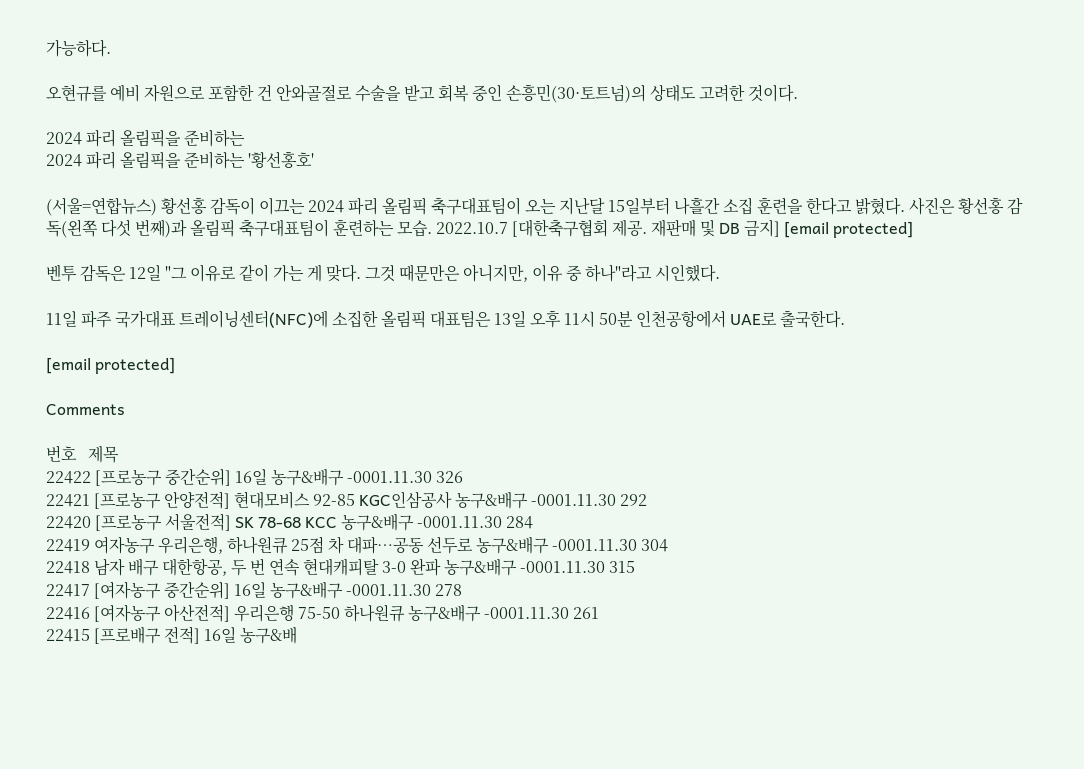가능하다.

오현규를 예비 자원으로 포함한 건 안와골절로 수술을 받고 회복 중인 손흥민(30·토트넘)의 상태도 고려한 것이다.

2024 파리 올림픽을 준비하는
2024 파리 올림픽을 준비하는 '황선홍호'

(서울=연합뉴스) 황선홍 감독이 이끄는 2024 파리 올림픽 축구대표팀이 오는 지난달 15일부터 나흘간 소집 훈련을 한다고 밝혔다. 사진은 황선홍 감독(왼쪽 다섯 번째)과 올림픽 축구대표팀이 훈련하는 모습. 2022.10.7 [대한축구협회 제공. 재판매 및 DB 금지] [email protected]

벤투 감독은 12일 "그 이유로 같이 가는 게 맞다. 그것 때문만은 아니지만, 이유 중 하나"라고 시인했다.

11일 파주 국가대표 트레이닝센터(NFC)에 소집한 올림픽 대표팀은 13일 오후 11시 50분 인천공항에서 UAE로 출국한다.

[email protected]

Comments

번호   제목
22422 [프로농구 중간순위] 16일 농구&배구 -0001.11.30 326
22421 [프로농구 안양전적] 현대모비스 92-85 KGC인삼공사 농구&배구 -0001.11.30 292
22420 [프로농구 서울전적] SK 78-68 KCC 농구&배구 -0001.11.30 284
22419 여자농구 우리은행, 하나원큐 25점 차 대파…공동 선두로 농구&배구 -0001.11.30 304
22418 남자 배구 대한항공, 두 번 연속 현대캐피탈 3-0 완파 농구&배구 -0001.11.30 315
22417 [여자농구 중간순위] 16일 농구&배구 -0001.11.30 278
22416 [여자농구 아산전적] 우리은행 75-50 하나원큐 농구&배구 -0001.11.30 261
22415 [프로배구 전적] 16일 농구&배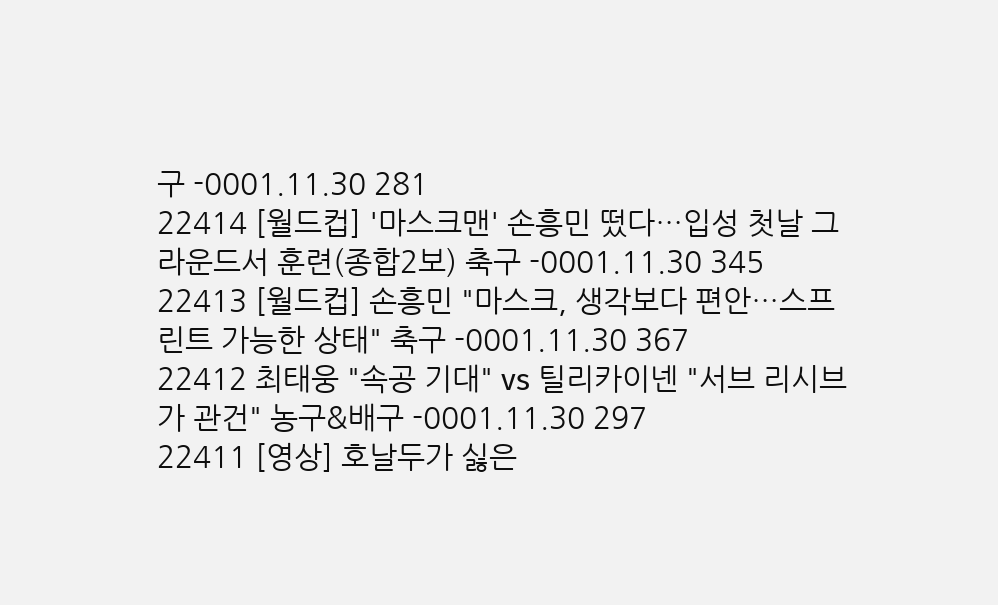구 -0001.11.30 281
22414 [월드컵] '마스크맨' 손흥민 떴다…입성 첫날 그라운드서 훈련(종합2보) 축구 -0001.11.30 345
22413 [월드컵] 손흥민 "마스크, 생각보다 편안…스프린트 가능한 상태" 축구 -0001.11.30 367
22412 최태웅 "속공 기대" vs 틸리카이넨 "서브 리시브가 관건" 농구&배구 -0001.11.30 297
22411 [영상] 호날두가 싫은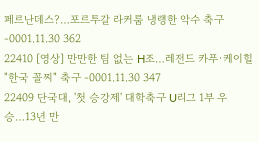페르난데스?…포르투갈 라커룸 냉랭한 악수 축구 -0001.11.30 362
22410 [영상] 만만한 팀 없는 H조…레전드 카푸·케이힐 "한국 꼴찌" 축구 -0001.11.30 347
22409 단국대, '첫 승강제' 대학축구 U리그 1부 우승…13년 만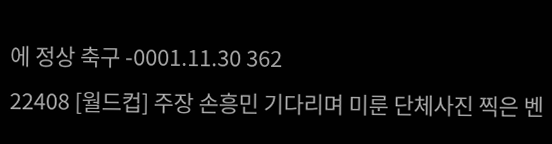에 정상 축구 -0001.11.30 362
22408 [월드컵] 주장 손흥민 기다리며 미룬 단체사진 찍은 벤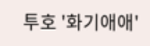투호 '화기애애'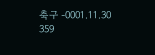축구 -0001.11.30 359